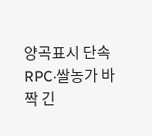양곡표시 단속 RPC·쌀농가 바짝 긴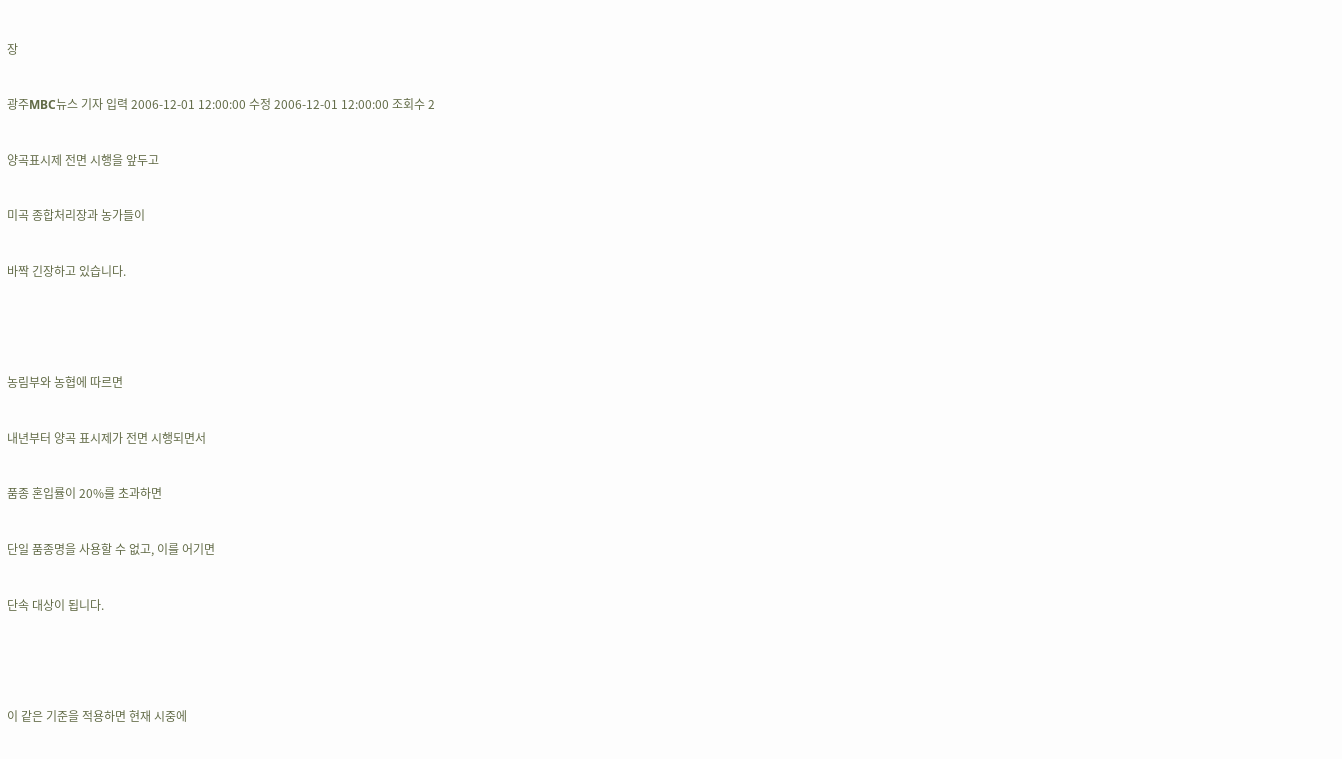장

광주MBC뉴스 기자 입력 2006-12-01 12:00:00 수정 2006-12-01 12:00:00 조회수 2

양곡표시제 전면 시행을 앞두고

미곡 종합처리장과 농가들이

바짝 긴장하고 있습니다.



농림부와 농협에 따르면

내년부터 양곡 표시제가 전면 시행되면서

품종 혼입률이 20%를 초과하면

단일 품종명을 사용할 수 없고, 이를 어기면

단속 대상이 됩니다.



이 같은 기준을 적용하면 현재 시중에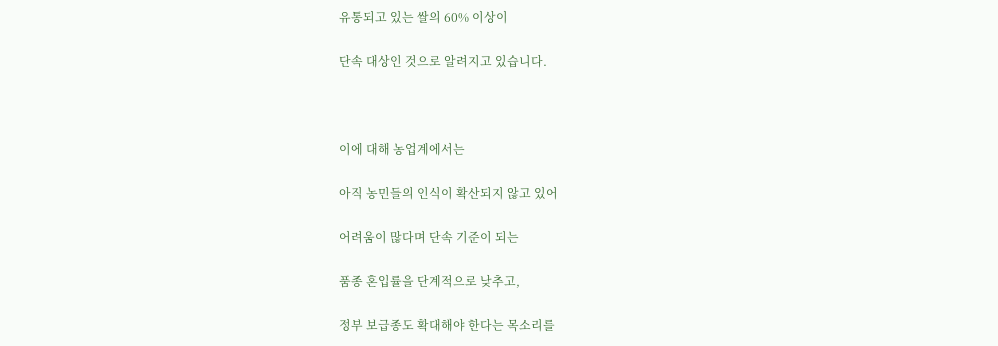유통되고 있는 쌀의 60% 이상이

단속 대상인 것으로 알려지고 있습니다.



이에 대해 농업계에서는

아직 농민들의 인식이 확산되지 않고 있어

어려움이 많다며 단속 기준이 되는

품종 혼입률을 단계적으로 낮추고,

정부 보급종도 확대해야 한다는 목소리를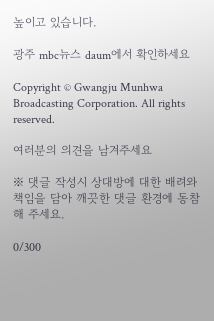높이고 있습니다.

광주 mbc뉴스 daum에서 확인하세요

Copyright © Gwangju Munhwa Broadcasting Corporation. All rights reserved.

여러분의 의견을 남겨주세요

※ 댓글 작성시 상대방에 대한 배려와 책임을 담아 깨끗한 댓글 환경에 동참해 주세요.

0/300